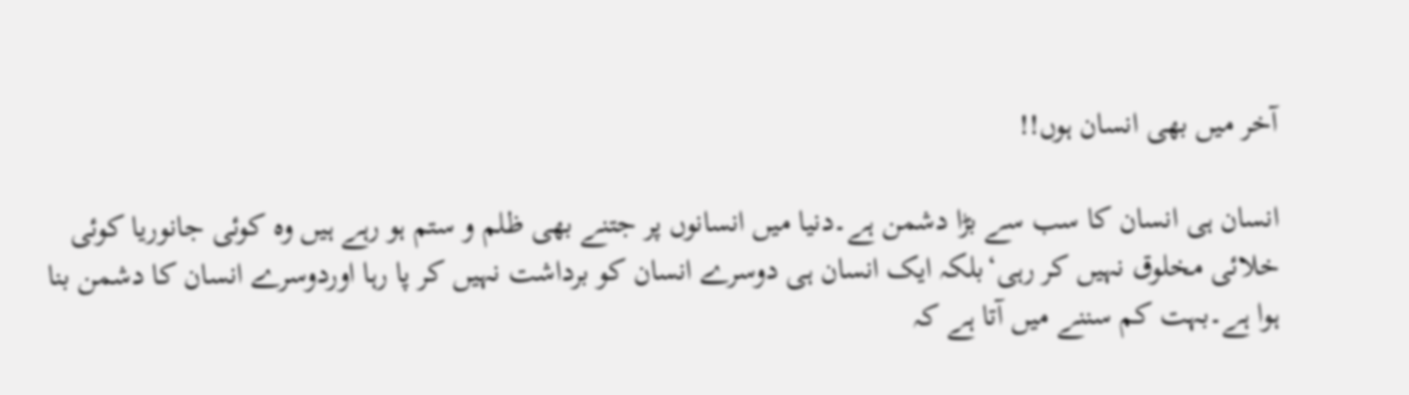آخر میں بھی انسان ہوں!!

انسان ہی انسان کا سب سے بڑا دشمن ہے۔دنیا میں انسانوں پر جتنے بھی ظلم و ستم ہو رہے ہیں وہ کوئی جانوریا کوئی خلائی مخلوق نہیں کر رہی‘بلکہ ایک انسان ہی دوسرے انسان کو برداشت نہیں کر پا رہا اوردوسرے انسان کا دشمن بنا ہوا ہے۔بہت کم سننے میں آتا ہے کہ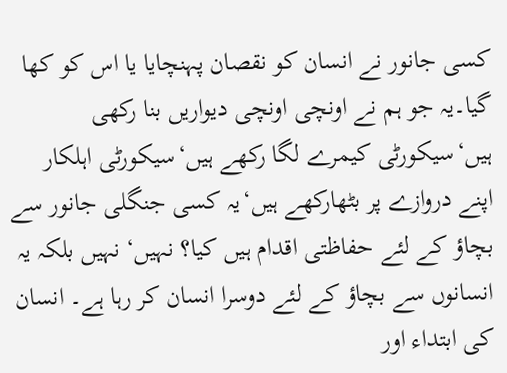کسی جانور نے انسان کو نقصان پہنچایا یا اس کو کھا گیا۔یہ جو ہم نے اونچی اونچی دیواریں بنا رکھی ہیں‘سیکورٹی کیمرے لگا رکھے ہیں‘سیکورٹی اہلکار اپنے دروازے پر بٹھارکھے ہیں‘یہ کسی جنگلی جانور سے بچاؤ کے لئے حفاظتی اقدام ہیں کیا؟ نہیں‘ نہیں بلکہ یہ انسانوں سے بچاؤ کے لئے دوسرا انسان کر رہا ہے۔ انسان کی ابتداء اور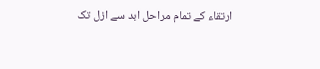ارتقاء کے تمام مراحل ابد سے ازل تک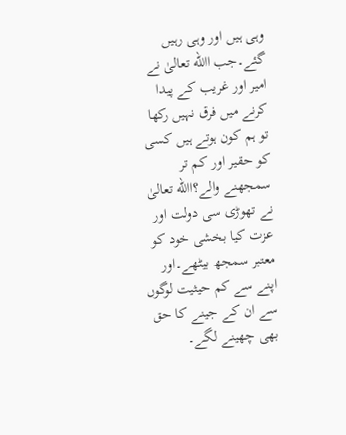وہی ہیں اور وہی رہیں گئے۔جب االله تعالیٰ نے امیر اور غریب کے پیدا کرنے میں فرق نہیں رکھا تو ہم کون ہوتے ہیں کسی کو حقیر اور کم تر سمجھنے والے؟االله تعالیٰ نے تھوڑی سی دولت اور عزت کیا بخشی خود کو معتبر سمجھ بیٹھے۔اور اپنے سے کم حیثیت لوگوں سے ان کے جینے کا حق بھی چھینے لگے۔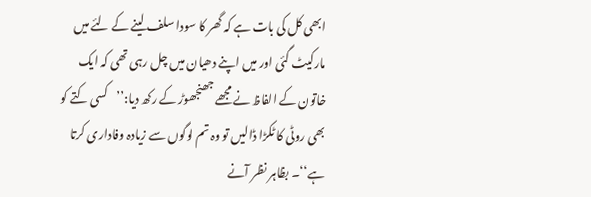ابھی کل کی بات ہے کہ گھر کا سودا سلف لینے کے لئے میں مارکیٹ گئی اور میں اپنے دھیان میں چل رہی تھی کہ ایک خاتون کے الفاظ نے مجھے جھنجھوڑ کے رکھ دیا:’’کسی کتے کو بھی روٹی کا ٹکڑا ڈالیں تو وہ تم لوگوں سے زیادہ وفاداری کرتا ہے‘‘۔ بظاہر نظر آنے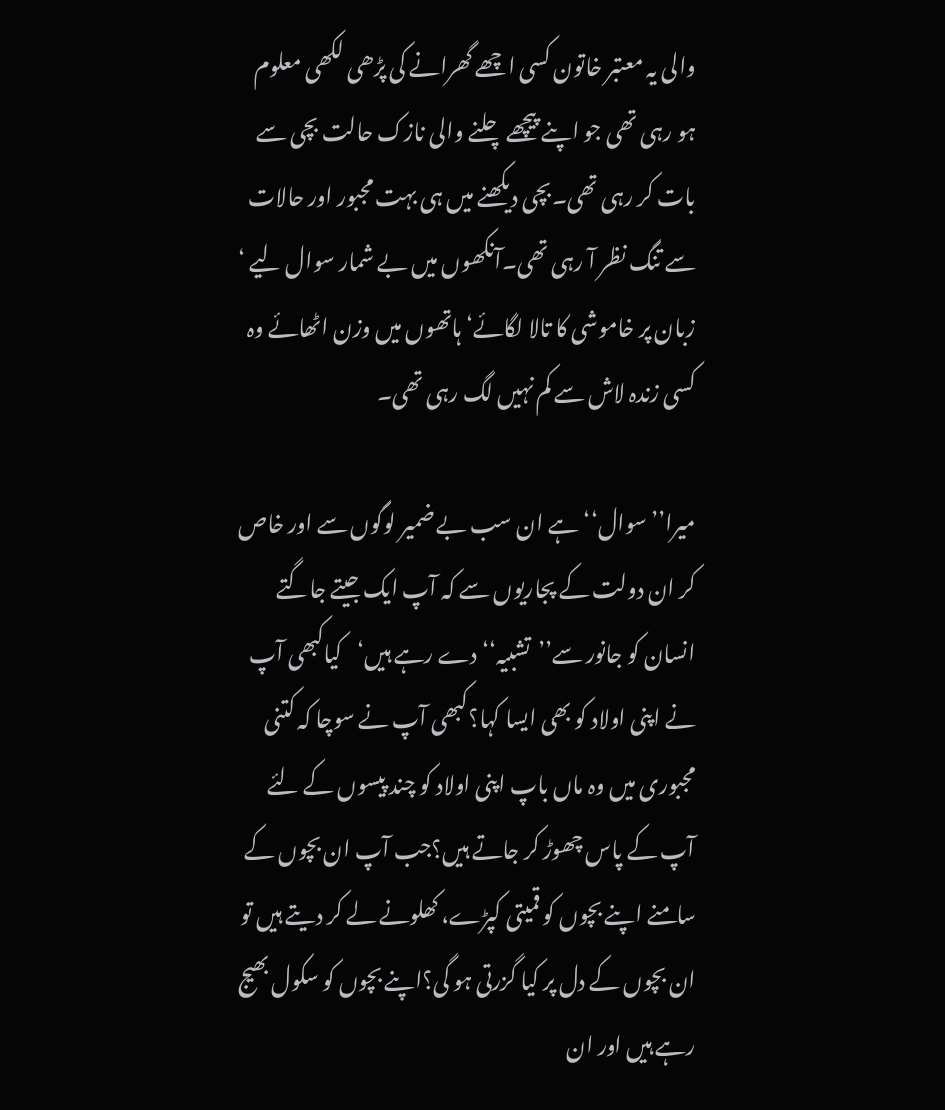والی یہ معتبر خاتون کسی اچھے گھرانے کی پڑھی لکھی معلوم ہو رہی تھی جو اپنے پیچھے چلنے والی نازک حالت بچی سے بات کر رہی تھی۔بچی دیکھنے میں ہی بہت مجبور اور حالات سے تنگ نظر آ رہی تھی۔آنکھوں میں بے شمار سوال لیے ‘ زبان پر خاموشی کا تالا لگائے‘ ہاتھوں میں وزن اٹھائے وہ کسی زندہ لاش سے کم نہیں لگ رہی تھی۔

میرا’’سوال‘‘ہے ان سب بے ضمیر لوگوں سے اور خاص کر ان دولت کے پجاریوں سے کہ آپ ایک جیتے جاگتے انسان کو جانور سے’’تشبیہ‘‘دے رہے ہیں‘کیاکبھی آپ نے اپنی اولاد کو بھی ایسا کہا؟کبھی آپ نے سوچا کہ کتنی مجبوری میں وہ ماں باپ اپنی اولاد کو چند پیسوں کے لئے آپ کے پاس چھوڑ کر جاتے ہیں؟جب آپ ان بچوں کے سامنے اپنے بچوں کو قمیتی کپڑے، کھلونے لے کر دیتے ہیں تو ان بچوں کے دل پر کیا گزرتی ہو گی؟اپنے بچوں کو سکول بھیج رہے ہیں اور ان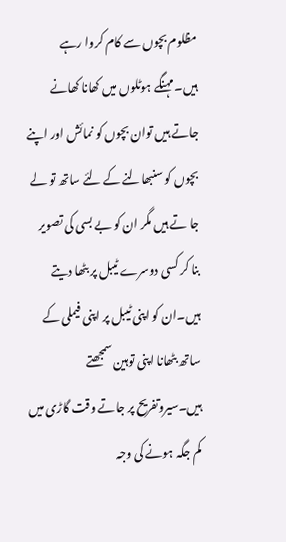مظلوم بچوں سے کام کروا رہے ہیں۔مہنگے ہوٹلوں میں کھانا کھانے جاتے ہیں توان بچوں کو نمائش اور اپنے بچوں کو سنبھالنے کے لئے ساتھ تو لے جا تے ہیں مگر ان کو بے بسی کی تصویر بنا کر کسی دوسرے ٹیبل پر بٹھا دیتے ہیں۔ان کو اپنی ٹیبل پر اپنی فیملی کے ساتھ بٹھانا اپنی توہین سمجھتے ہیں۔سیروتفریح پر جاتے وقت گاڑی میں کم جگہ ہونے کی وجہ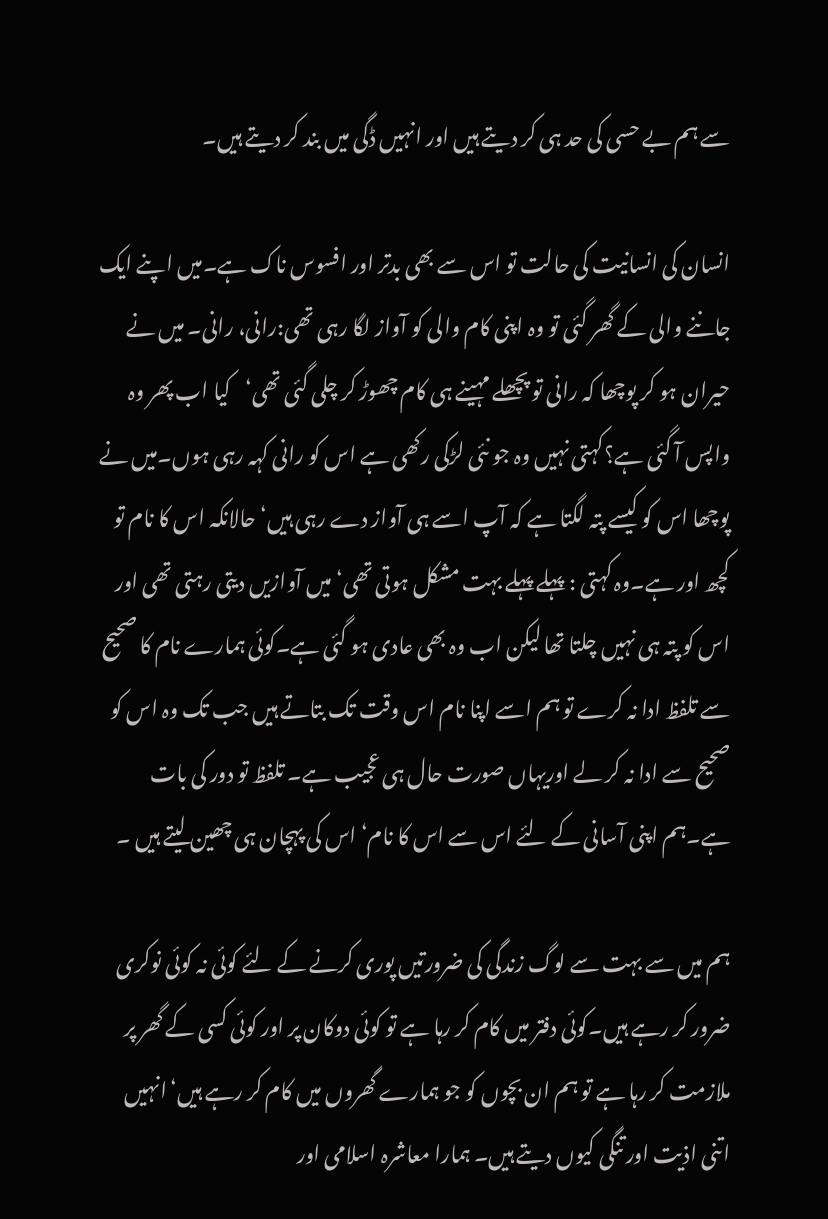سے ہم بے حسی کی حد ہی کر دیتے ہیں اور انہیں ڈگی میں بند کر دیتے ہیں۔

انسان کی انسانیت کی حالت تو اس سے بھی بدتر اور افسوس ناک ہے۔میں اپنے ایک جاننے والی کے گھر گئی تو وہ اپنی کام والی کو آواز لگا رہی تھی:رانی، رانی۔ میں نے حیران ہو کر پوچھا کہ رانی تو پچھلے مہینے ہی کام چھوڑ کر چلی گئی تھی‘کیا اب پھر وہ واپس آ گئی ہے؟کہتی نہیں وہ جو نئی لڑکی رکھی ہے اس کو رانی کہہ رہی ہوں۔میں نے پوچھا اس کو کیسے پتہ لگتا ہے کہ آپ اسے ہی آواز دے رہی ہیں‘حالانکہ اس کا نام تو کچھ اور ہے۔وہ کہتی : پہلے پہلے بہت مشکل ہوتی تھی‘میں آوازیں دیتی رہتی تھی اور اس کو پتہ ہی نہیں چلتا تھا لیکن اب وہ بھی عادی ہو گئی ہے۔کوئی ہمارے نام کا صحیح سے تلفظ ادا نہ کرے تو ہم اسے اپنا نام اس وقت تک بتاتے ہیں جب تک وہ اس کو صحیح سے ادا نہ کر لے اوریہاں صورت حال ہی عجیب ہے۔ تلفظ تو دور کی بات ہے۔ہم اپنی آسانی کے لئے اس سے اس کا نام‘ اس کی پہچان ہی چھین لیتے ہیں ۔

ہم میں سے بہت سے لوگ زندگی کی ضرورتیں پوری کرنے کے لئے کوئی نہ کوئی نوکری ضرور کر رہے ہیں۔کوئی دفتر میں کام کر رہا ہے تو کوئی دوکان پر اور کوئی کسی کے گھر پر ملازمت کر رہا ہے تو ہم ان بچوں کو جو ہمارے گھروں میں کام کر رہے ہیں‘انہیں اتنی اذیت اور تنگی کیوں دیتے ہیں۔ ہمارا معاشرہ اسلامی اور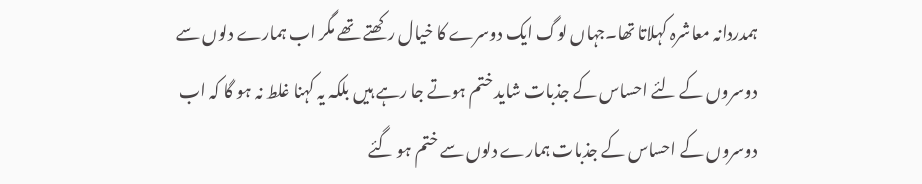ہمدردانہ معاشرہ کہلاتا تھا۔جہاں لوگ ایک دوسرے کا خیال رکھتے تھے مگر اب ہمارے دلوں سے دوسروں کے لئے احساس کے جذبات شاید ختم ہوتے جا رہے ہیں بلکہ یہ کہنا غلط نہ ہو گا کہ اب دوسروں کے احساس کے جذبات ہمارے دلوں سے ختم ہو گئے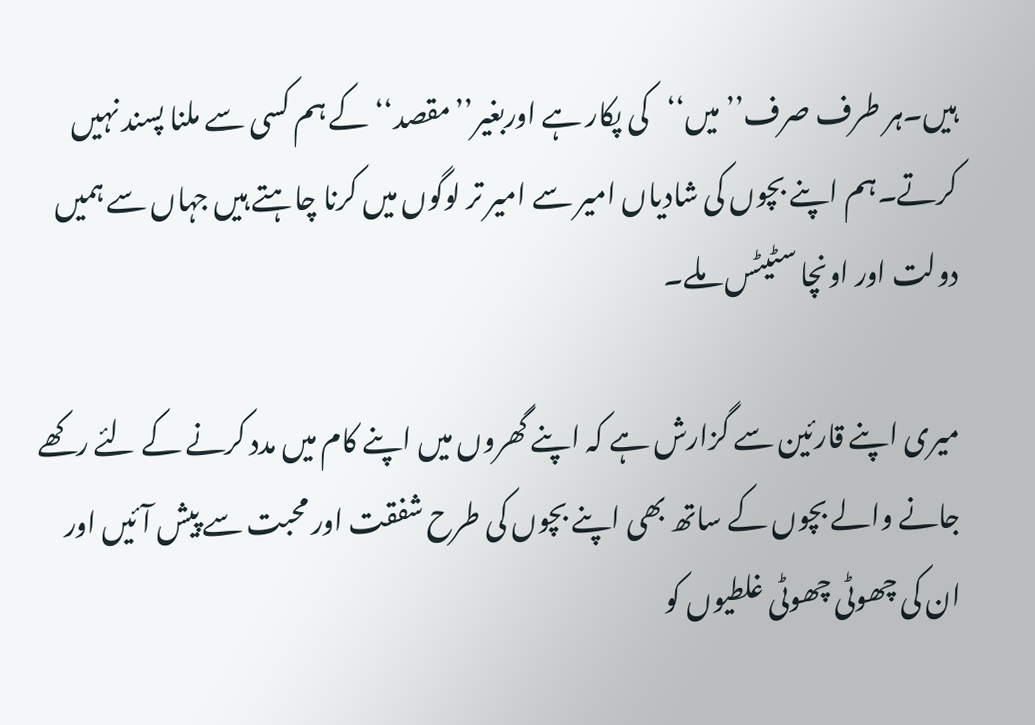ہیں۔ہر طرف صرف’’میں‘‘کی پکار ہے اوربغیر’’مقصد‘‘کے ہم کسی سے ملنا پسند نہیں کرتے۔ہم اپنے بچوں کی شادیاں امیر سے امیر تر لوگوں میں کرنا چاہتے ہیں جہاں سے ہمیں دولت اور اونچا سٹیٹس ملے۔

میری اپنے قارئین سے گزارش ہے کہ اپنے گھروں میں اپنے کام میں مدد کرنے کے لئے رکھے جانے والے بچوں کے ساتھ بھی اپنے بچوں کی طرح شفقت اور محبت سے پیش آئیں اور ان کی چھوٹی چھوٹی غلطیوں کو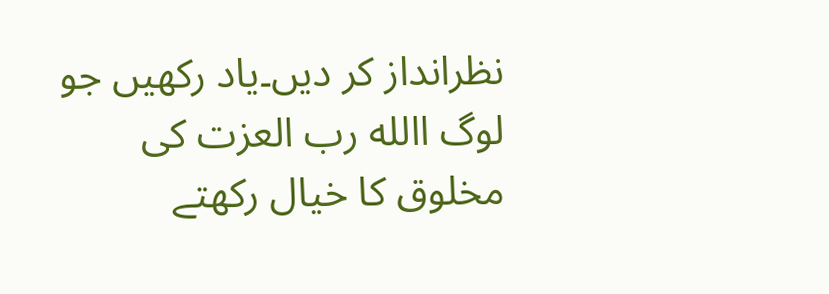نظرانداز کر دیں۔یاد رکھیں جو لوگ االله رب العزت کی مخلوق کا خیال رکھتے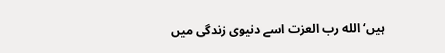ہیں‘ الله رب العزت اسے دنیوی زندگی میں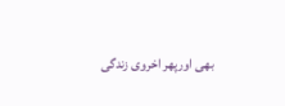بھی اورپھر اخروی زندگی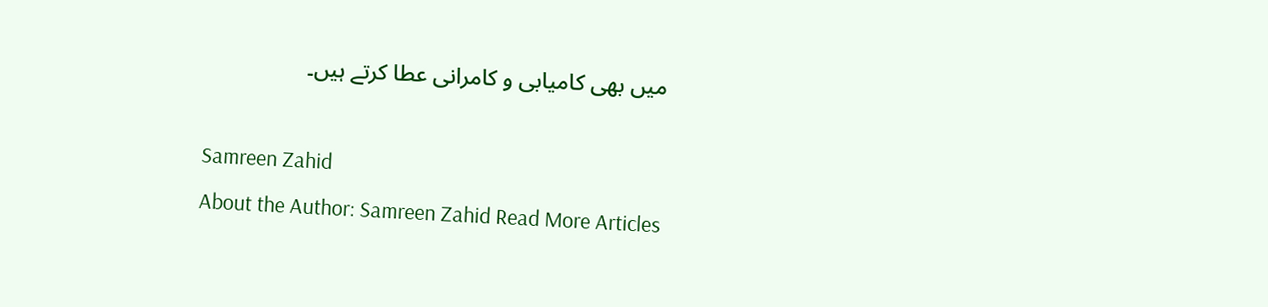میں بھی کامیابی و کامرانی عطا کرتے ہیں۔

Samreen Zahid
About the Author: Samreen Zahid Read More Articles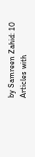by Samreen Zahid: 10 Articles with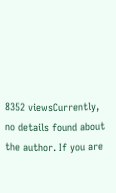8352 viewsCurrently, no details found about the author. If you are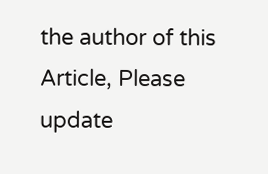the author of this Article, Please update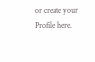or create your Profile here.